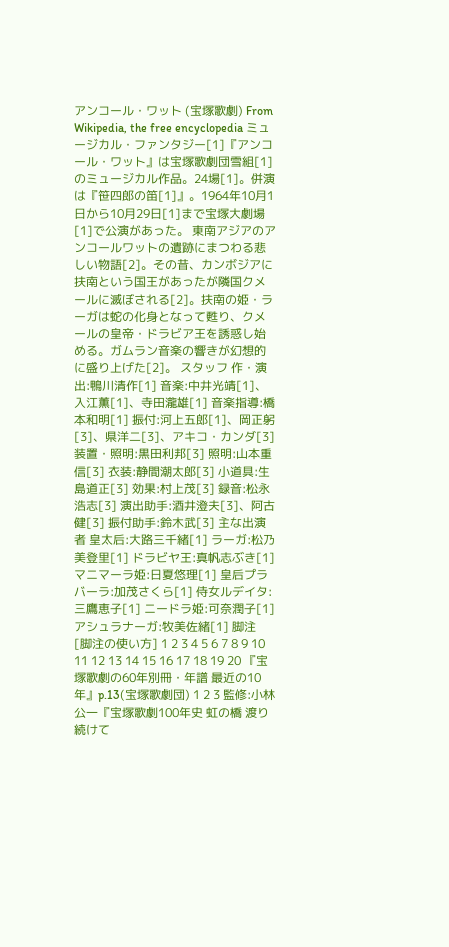アンコール・ワット (宝塚歌劇) From Wikipedia, the free encyclopedia ミュージカル・ファンタジー[1]『アンコール・ワット』は宝塚歌劇団雪組[1]のミュージカル作品。24場[1]。併演は『笹四郎の笛[1]』。1964年10月1日から10月29日[1]まで宝塚大劇場[1]で公演があった。 東南アジアのアンコールワットの遺跡にまつわる悲しい物語[2]。その昔、カンボジアに扶南という国王があったが隣国クメールに滅ぼされる[2]。扶南の姫・ラーガは蛇の化身となって甦り、クメールの皇帝・ドラビア王を誘惑し始める。ガムラン音楽の響きが幻想的に盛り上げた[2]。 スタッフ 作・演出:鴨川清作[1] 音楽:中井光靖[1]、入江薫[1]、寺田瀧雄[1] 音楽指導:橋本和明[1] 振付:河上五郎[1]、岡正躬[3]、県洋二[3]、アキコ・カンダ[3] 装置・照明:黒田利邦[3] 照明:山本重信[3] 衣装:静間潮太郎[3] 小道具:生島道正[3] 効果:村上茂[3] 録音:松永浩志[3] 演出助手:酒井澄夫[3]、阿古健[3] 振付助手:鈴木武[3] 主な出演者 皇太后:大路三千緒[1] ラーガ:松乃美登里[1] ドラビヤ王:真帆志ぶき[1] マニマーラ姫:日夏悠理[1] 皇后プラバーラ:加茂さくら[1] 侍女ルデイタ:三鷹恵子[1] ニードラ姫:可奈潤子[1] アシュラナーガ:牧美佐緒[1] 脚注 [脚注の使い方] 1 2 3 4 5 6 7 8 9 10 11 12 13 14 15 16 17 18 19 20 『宝塚歌劇の60年別冊・年譜 最近の10年』p.13(宝塚歌劇団) 1 2 3 監修:小林公一『宝塚歌劇100年史 虹の橋 渡り続けて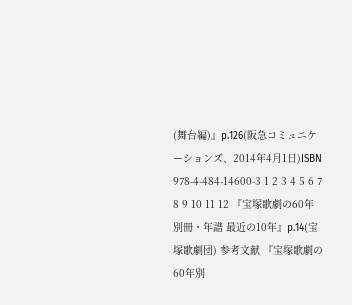(舞台編)』p.126(阪急コミュニケーションズ、2014年4月1日)ISBN 978-4-484-14600-3 1 2 3 4 5 6 7 8 9 10 11 12 『宝塚歌劇の60年別冊・年譜 最近の10年』p.14(宝塚歌劇団) 参考文献 『宝塚歌劇の60年別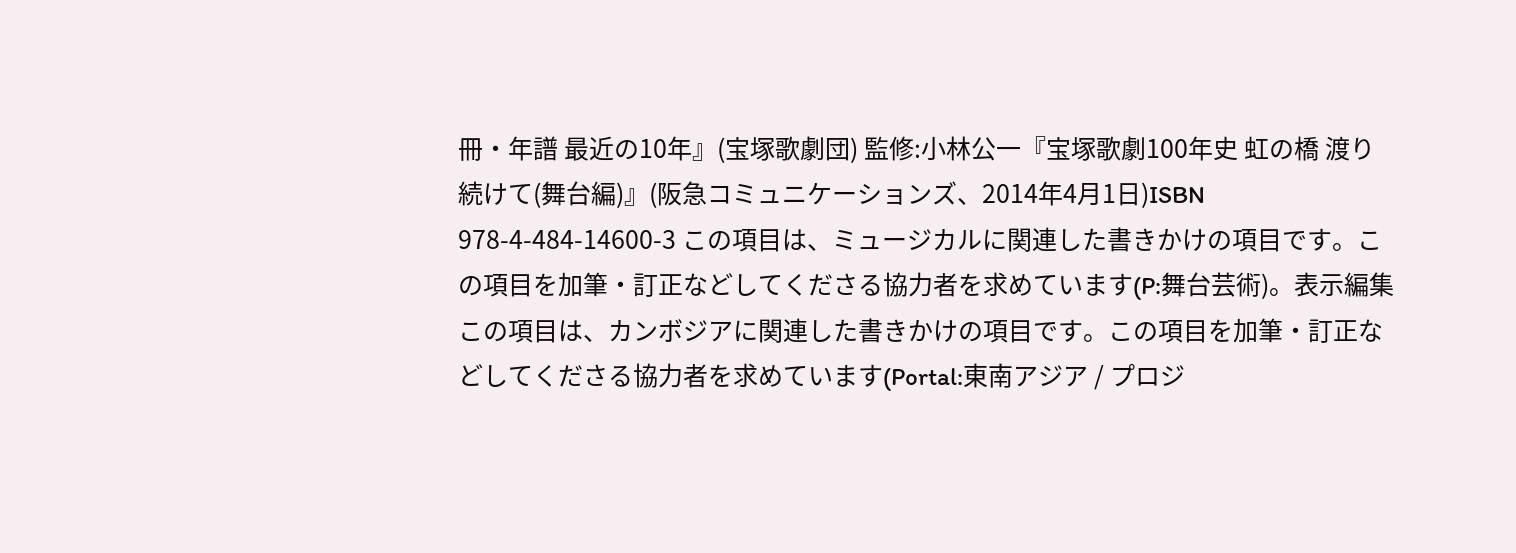冊・年譜 最近の10年』(宝塚歌劇団) 監修:小林公一『宝塚歌劇100年史 虹の橋 渡り続けて(舞台編)』(阪急コミュニケーションズ、2014年4月1日)ISBN 978-4-484-14600-3 この項目は、ミュージカルに関連した書きかけの項目です。この項目を加筆・訂正などしてくださる協力者を求めています(P:舞台芸術)。表示編集 この項目は、カンボジアに関連した書きかけの項目です。この項目を加筆・訂正などしてくださる協力者を求めています(Portal:東南アジア / プロジ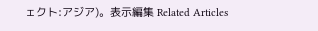ェクト:アジア)。表示編集 Related Articles